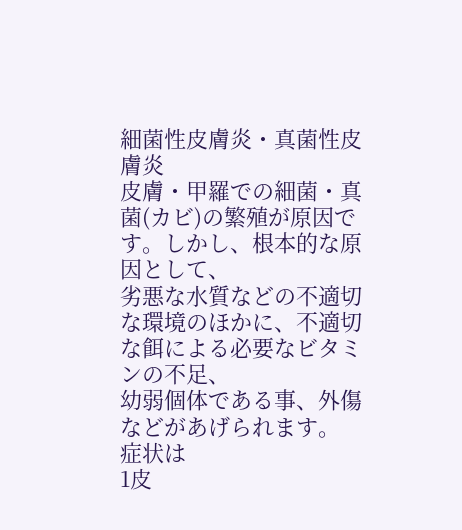細菌性皮膚炎・真菌性皮膚炎
皮膚・甲羅での細菌・真菌(カビ)の繁殖が原因です。しかし、根本的な原因として、
劣悪な水質などの不適切な環境のほかに、不適切な餌による必要なビタミンの不足、
幼弱個体である事、外傷などがあげられます。
症状は
1皮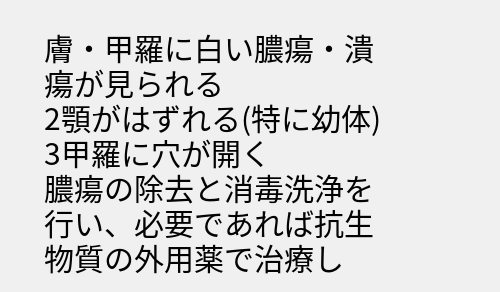膚・甲羅に白い膿瘍・潰瘍が見られる
2顎がはずれる(特に幼体)
3甲羅に穴が開く
膿瘍の除去と消毒洗浄を行い、必要であれば抗生物質の外用薬で治療し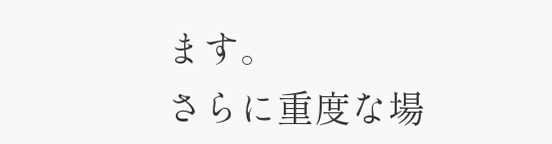ます。
さらに重度な場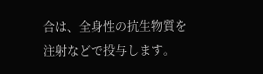合は、全身性の抗生物質を注射などで投与します。